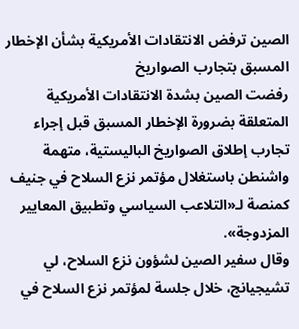الصين ترفض الانتقادات الأمريكية بشأن الإخطار المسبق بتجارب الصواريخ
رفضت الصين بشدة الانتقادات الأمريكية المتعلقة بضرورة الإخطار المسبق قبل إجراء تجارب إطلاق الصواريخ الباليستية، متهمة واشنطن باستغلال مؤتمر نزع السلاح في جنيف كمنصة لـ«التلاعب السياسي وتطبيق المعايير المزدوجة».
وقال سفير الصين لشؤون نزع السلاح، لي تشيجيانج، خلال جلسة لمؤتمر نزع السلاح في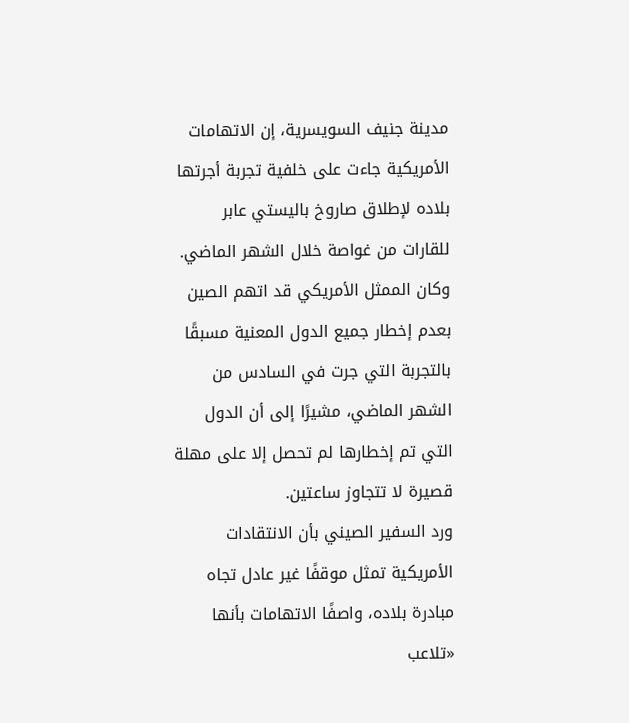مدينة جنيف السويسرية، إن الاتهامات الأمريكية جاءت على خلفية تجربة أجرتها بلاده لإطلاق صاروخ باليستي عابر للقارات من غواصة خلال الشهر الماضي.
وكان الممثل الأمريكي قد اتهم الصين بعدم إخطار جميع الدول المعنية مسبقًا بالتجربة التي جرت في السادس من الشهر الماضي، مشيرًا إلى أن الدول التي تم إخطارها لم تحصل إلا على مهلة قصيرة لا تتجاوز ساعتين.
ورد السفير الصيني بأن الانتقادات الأمريكية تمثل موقفًا غير عادل تجاه مبادرة بلاده، واصفًا الاتهامات بأنها «تلاعب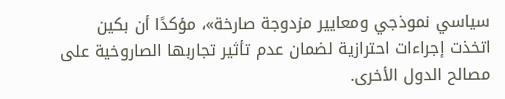سياسي نموذجي ومعايير مزدوجة صارخة»، مؤكدًا أن بكين اتخذت إجراءات احترازية لضمان عدم تأثير تجاربها الصاروخية على مصالح الدول الأخرى.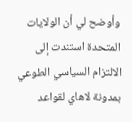وأوضح لي أن الولايات المتحدة استندت إلى الالتزام السياسي الطوعي بمدونة لاهاي لقواعد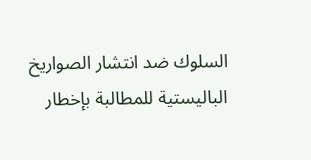السلوك ضد انتشار الصواريخ الباليستية للمطالبة بإخطار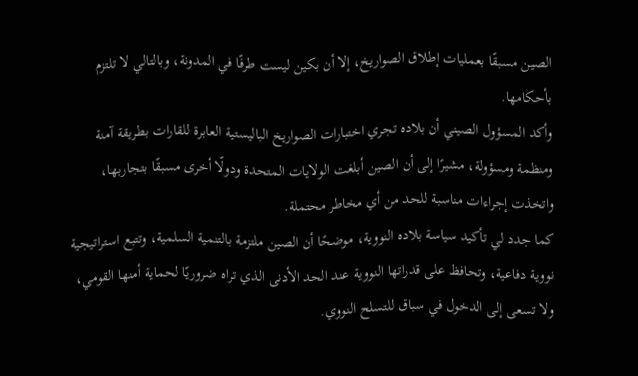الصين مسبقًا بعمليات إطلاق الصواريخ، إلا أن بكين ليست طرفًا في المدونة، وبالتالي لا تلتزم بأحكامها.
وأكد المسؤول الصيني أن بلاده تجري اختبارات الصواريخ الباليستية العابرة للقارات بطريقة آمنة ومنظمة ومسؤولة، مشيرًا إلى أن الصين أبلغت الولايات المتحدة ودولًا أخرى مسبقًا بتجاربها، واتخذت إجراءات مناسبة للحد من أي مخاطر محتملة.
كما جدد لي تأكيد سياسة بلاده النووية، موضحًا أن الصين ملتزمة بالتنمية السلمية، وتتبع استراتيجية نووية دفاعية، وتحافظ على قدراتها النووية عند الحد الأدنى الذي تراه ضروريًا لحماية أمنها القومي، ولا تسعى إلى الدخول في سباق للتسلح النووي.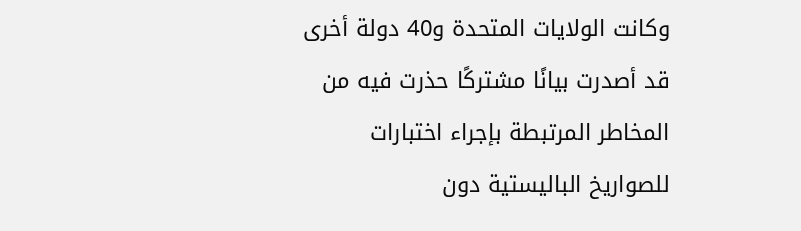وكانت الولايات المتحدة و40 دولة أخرى قد أصدرت بيانًا مشتركًا حذرت فيه من المخاطر المرتبطة بإجراء اختبارات للصواريخ الباليستية دون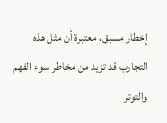إخطار مسبق، معتبرة أن مثل هذه التجارب قد تزيد من مخاطر سوء الفهم والتوتر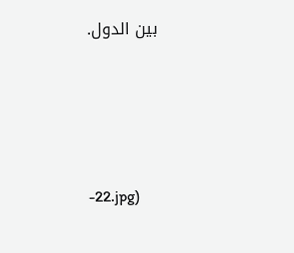بين الدول.




-22.jpg)